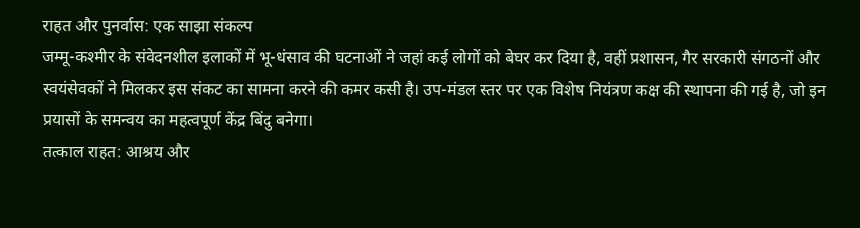राहत और पुनर्वास: एक साझा संकल्प
जम्मू-कश्मीर के संवेदनशील इलाकों में भू-धंसाव की घटनाओं ने जहां कई लोगों को बेघर कर दिया है, वहीं प्रशासन, गैर सरकारी संगठनों और स्वयंसेवकों ने मिलकर इस संकट का सामना करने की कमर कसी है। उप-मंडल स्तर पर एक विशेष नियंत्रण कक्ष की स्थापना की गई है, जो इन प्रयासों के समन्वय का महत्वपूर्ण केंद्र बिंदु बनेगा।
तत्काल राहत: आश्रय और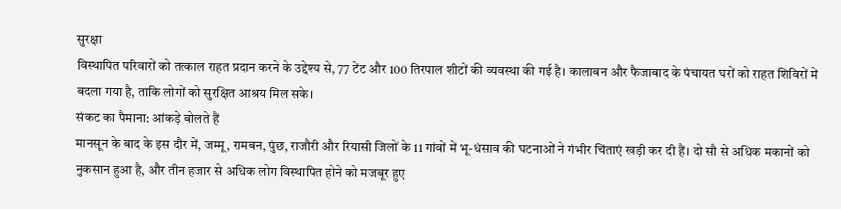सुरक्षा
विस्थापित परिवारों को तत्काल राहत प्रदान करने के उद्देश्य से, 77 टेंट और 100 तिरपाल शीटों की व्यवस्था की गई है। कालाबन और फैजाबाद के पंचायत घरों को राहत शिविरों में बदला गया है, ताकि लोगों को सुरक्षित आश्रय मिल सके।
संकट का पैमाना: आंकड़े बोलते हैं
मानसून के बाद के इस दौर में, जम्मू, रामबन, पुंछ, राजौरी और रियासी जिलों के 11 गांवों में भू-धंसाव की घटनाओं ने गंभीर चिंताएं खड़ी कर दी हैं। दो सौ से अधिक मकानों को नुकसान हुआ है, और तीन हजार से अधिक लोग विस्थापित होने को मजबूर हुए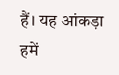हैं। यह आंकड़ा हमें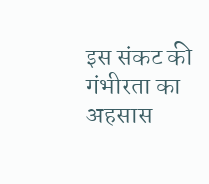इस संकट की गंभीरता का अहसास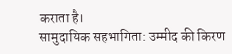कराता है।
सामुदायिक सहभागिता: उम्मीद की किरण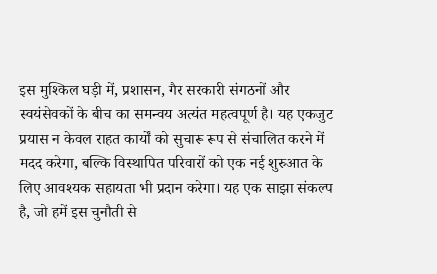इस मुश्किल घड़ी में, प्रशासन, गैर सरकारी संगठनों और स्वयंसेवकों के बीच का समन्वय अत्यंत महत्वपूर्ण है। यह एकजुट प्रयास न केवल राहत कार्यों को सुचारू रूप से संचालित करने में मदद करेगा, बल्कि विस्थापित परिवारों को एक नई शुरुआत के लिए आवश्यक सहायता भी प्रदान करेगा। यह एक साझा संकल्प है, जो हमें इस चुनौती से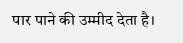पार पाने की उम्मीद देता है।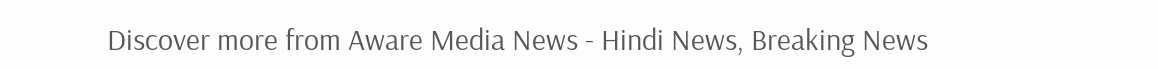Discover more from Aware Media News - Hindi News, Breaking News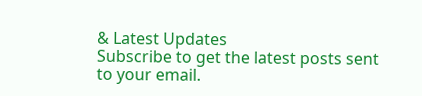& Latest Updates
Subscribe to get the latest posts sent to your email.